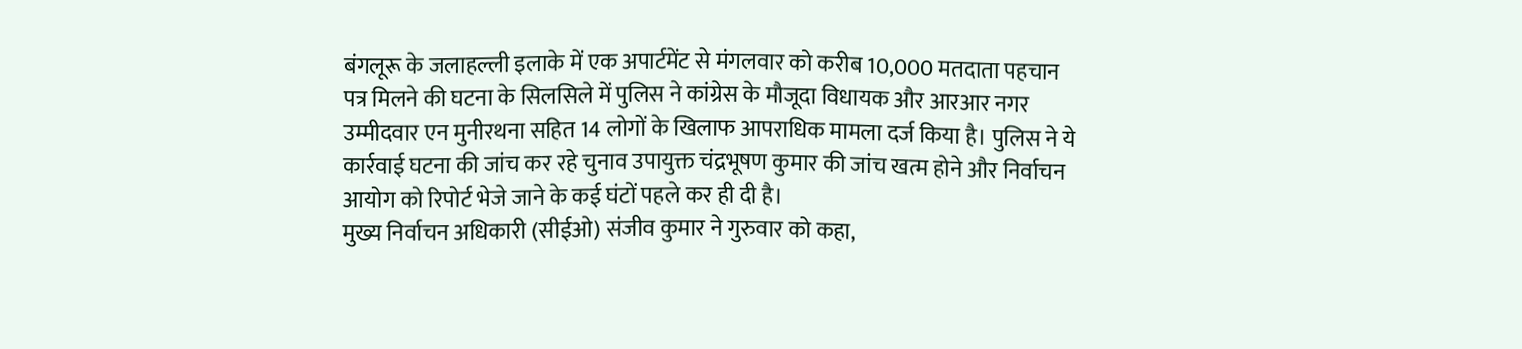बंगलूरू के जलाहल्ली इलाके में एक अपार्टमेंट से मंगलवार को करीब 10,000 मतदाता पहचान पत्र मिलने की घटना के सिलसिले में पुलिस ने कांग्रेस के मौजूदा विधायक और आरआर नगर उम्मीदवार एन मुनीरथना सहित 14 लोगों के खिलाफ आपराधिक मामला दर्ज किया है। पुलिस ने ये कार्रवाई घटना की जांच कर रहे चुनाव उपायुक्त चंद्रभूषण कुमार की जांच खत्म होने और निर्वाचन आयोग को रिपोर्ट भेजे जाने के कई घंटों पहले कर ही दी है।
मुख्य निर्वाचन अधिकारी (सीईओ) संजीव कुमार ने गुरुवार को कहा,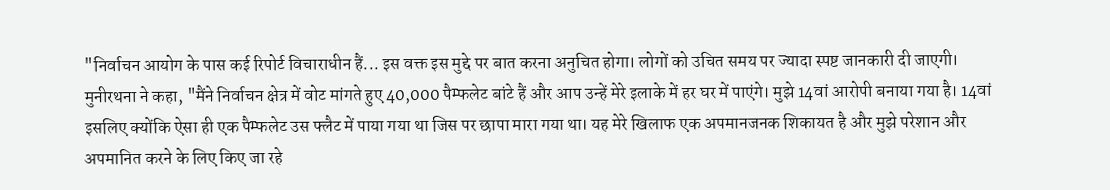"निर्वाचन आयोग के पास कई रिपोर्ट विचाराधीन हैं... इस वक्त इस मुद्दे पर बात करना अनुचित होगा। लोगों को उचित समय पर ज्यादा स्पष्ट जानकारी दी जाएगी।
मुनीरथना ने कहा, "मैंने निर्वाचन क्षेत्र में वोट मांगते हुए 40,000 पैम्फलेट बांटे हैं और आप उन्हें मेरे इलाके में हर घर में पाएंगे। मुझे 14वां आरोपी बनाया गया है। 14वां इसलिए क्योंकि ऐसा ही एक पैम्फलेट उस फ्लैट में पाया गया था जिस पर छापा मारा गया था। यह मेरे खिलाफ एक अपमानजनक शिकायत है और मुझे परेशान और अपमानित करने के लिए किए जा रहे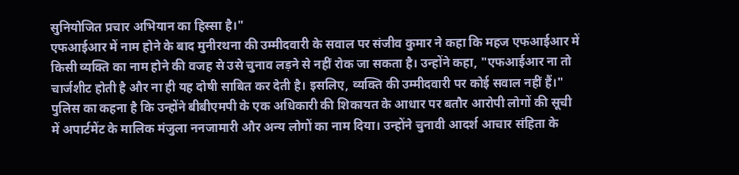सुनियोजित प्रचार अभियान का हिस्सा है।"
एफआईआर में नाम होने के बाद मुनीरथना की उम्मीदवारी के सवाल पर संजीव कुमार ने कहा कि महज एफआईआर में किसी व्यक्ति का नाम होने की वजह से उसे चुनाव लड़ने से नहीं रोक जा सकता है। उन्होंने कहा, "एफआईआर ना तो चार्जशीट होती है और ना ही यह दोषी साबित कर देती है। इसलिए, व्यक्ति की उम्मीदवारी पर कोई सवाल नहीं हैं।"
पुलिस का कहना है कि उन्होंने बीबीएमपी के एक अधिकारी की शिकायत के आधार पर बतौर आरोपी लोगों की सूची में अपार्टमेंट के मालिक मंजुला ननजामारी और अन्य लोगों का नाम दिया। उन्होंने चुनावी आदर्श आचार संहिता के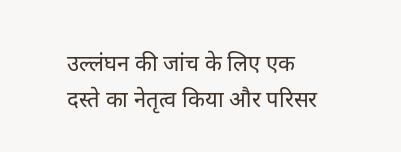उल्लंघन की जांच के लिए एक दस्ते का नेतृत्व किया और परिसर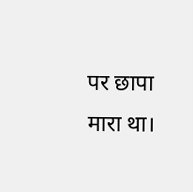पर छापा मारा था।